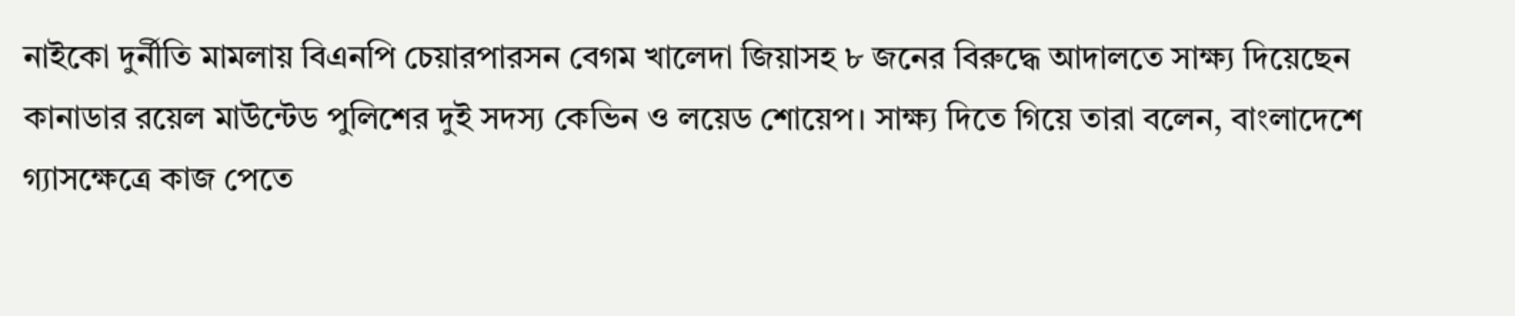নাইকো দুর্নীতি মামলায় বিএনপি চেয়ারপারসন বেগম খালেদা জিয়াসহ ৮ জনের বিরুদ্ধে আদালতে সাক্ষ্য দিয়েছেন কানাডার রয়েল মাউন্টেড পুলিশের দুই সদস্য কেভিন ও লয়েড শোয়েপ। সাক্ষ্য দিতে গিয়ে তারা বলেন, বাংলাদেশে গ্যাসক্ষেত্রে কাজ পেতে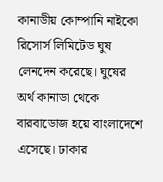কানাডীয় কোম্পানি নাইকো রিসোর্স লিমিটেড ঘুষ লেনদেন করেছে। ঘুষের অর্থ কানাডা থেকে বারবাডোজ হয়ে বাংলাদেশে এসেছে। ঢাকার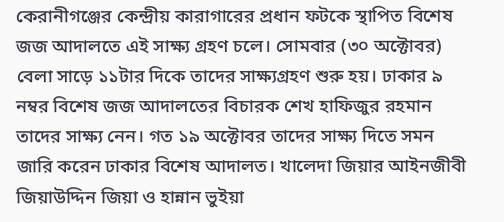কেরানীগঞ্জের কেন্দ্রীয় কারাগারের প্রধান ফটকে স্থাপিত বিশেষ জজ আদালতে এই সাক্ষ্য গ্রহণ চলে। সোমবার (৩০ অক্টোবর) বেলা সাড়ে ১১টার দিকে তাদের সাক্ষ্যগ্রহণ শুরু হয়। ঢাকার ৯ নম্বর বিশেষ জজ আদালতের বিচারক শেখ হাফিজুর রহমান তাদের সাক্ষ্য নেন। গত ১৯ অক্টোবর তাদের সাক্ষ্য দিতে সমন জারি করেন ঢাকার বিশেষ আদালত। খালেদা জিয়ার আইনজীবী জিয়াউদ্দিন জিয়া ও হান্নান ভুইয়া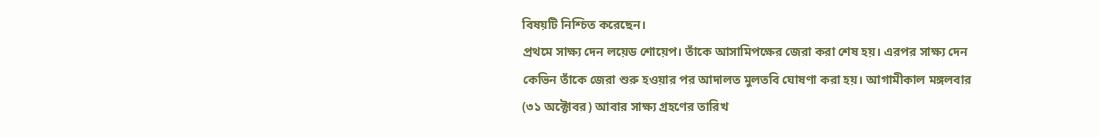বিষয়টি নিশ্চিত করেছেন।
প্রথমে সাক্ষ্য দেন লয়েড শোয়েপ। তাঁকে আসামিপক্ষের জেরা করা শেষ হয়। এরপর সাক্ষ্য দেন কেভিন তাঁকে জেরা শুরু হওয়ার পর আদালত মুলতবি ঘোষণা করা হয়। আগামীকাল মঙ্গলবার (৩১ অক্টোবর) আবার সাক্ষ্য গ্রহণের তারিখ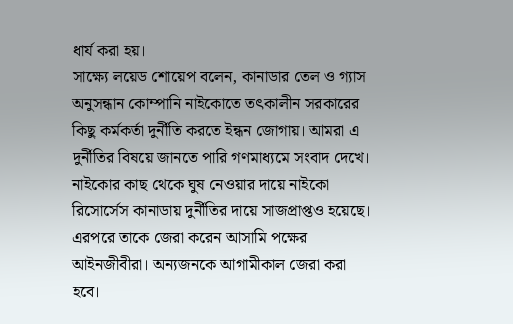ধার্য করা হয়।
সাক্ষ্যে লয়েড শোয়েপ বলেন, কানাডার তেল ও গ্যাস অনুসন্ধান কোম্পানি নাইকোতে তৎকালীন সরকারের কিছু কর্মকর্তা দুর্নীতি করতে ইন্ধন জোগায়। আমরা এ দুর্নীতির বিষয়ে জানতে পারি গণমাধ্যমে সংবাদ দেখে। নাইকোর কাছ থেকে ঘুষ নেওয়ার দায়ে নাইকো রিসোর্সেস কানাডায় দুর্নীতির দায়ে সাজপ্রাপ্তও হয়েছে। এরপরে তাকে জেরা করেন আসামি পক্ষের আইনজীবীরা। অন্যজনকে আগামীকাল জেরা করা হবে।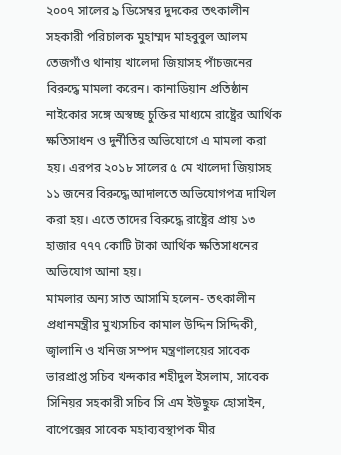২০০৭ সালের ৯ ডিসেম্বর দুদকের তৎকালীন সহকারী পরিচালক মুহাম্মদ মাহবুবুল আলম তেজগাঁও থানায় খালেদা জিয়াসহ পাঁচজনের বিরুদ্ধে মামলা করেন। কানাডিয়ান প্রতিষ্ঠান নাইকোর সঙ্গে অস্বচ্ছ চুক্তির মাধ্যমে রাষ্ট্রের আর্থিক ক্ষতিসাধন ও দুর্নীতির অভিযোগে এ মামলা করা হয়। এরপর ২০১৮ সালের ৫ মে খালেদা জিয়াসহ ১১ জনের বিরুদ্ধে আদালতে অভিযোগপত্র দাখিল করা হয়। এতে তাদের বিরুদ্ধে রাষ্ট্রের প্রায় ১৩ হাজার ৭৭৭ কোটি টাকা আর্থিক ক্ষতিসাধনের অভিযোগ আনা হয়।
মামলার অন্য সাত আসামি হলেন- তৎকালীন প্রধানমন্ত্রীর মুখ্যসচিব কামাল উদ্দিন সিদ্দিকী, জ্বালানি ও খনিজ সম্পদ মন্ত্রণালয়ের সাবেক ভারপ্রাপ্ত সচিব খন্দকার শহীদুল ইসলাম, সাবেক সিনিয়র সহকারী সচিব সি এম ইউছুফ হোসাইন, বাপেক্সের সাবেক মহাব্যবস্থাপক মীর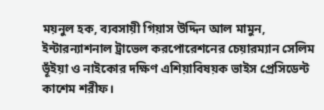ময়নুল হক, ব্যবসায়ী গিয়াস উদ্দিন আল মামুন, ইন্টারন্যাশনাল ট্রাভেল করপোরেশনের চেয়ারম্যান সেলিম ভূঁইয়া ও নাইকোর দক্ষিণ এশিয়াবিষয়ক ভাইস প্রেসিডেন্ট কাশেম শরীফ।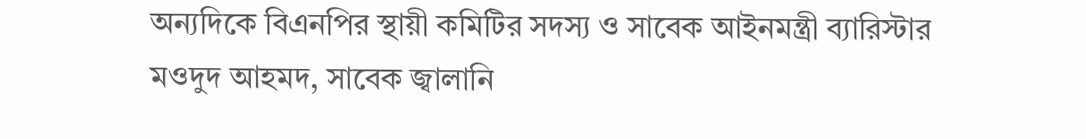অন্যদিকে বিএনপির স্থায়ী কমিটির সদস্য ও সাবেক আইনমন্ত্রী ব্যারিস্টার মওদুদ আহমদ, সাবেক জ্বালানি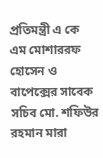প্রতিমন্ত্রী এ কে এম মোশাররফ হোসেন ও বাপেক্সের সাবেক সচিব মো. শফিউর রহমান মারা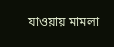যাওয়ায় মামলা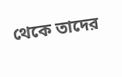থেকে তাদের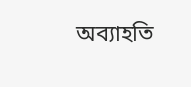অব্যাহতি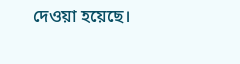দেওয়া হয়েছে।